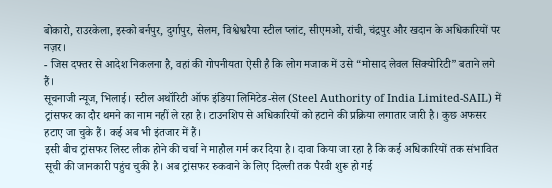बोकारो, राउरकेला, इस्को बर्नपुर, दुर्गापुर, सेलम, विश्वेश्वरैया स्टील प्लांट, सीएमओ, रांची, चंद्रपुर और खदान के अधिकारियों पर नज़र।
- जिस दफ्तर से आदेश निकलना है, वहां की गोपनीयता ऐसी है कि लोग मजाक में उसे “मोसाद लेवल सिक्योरिटी” बताने लगे हैं।
सूचनाजी न्यूज, भिलाई। स्टील अथॉरिटी ऑफ इंडिया लिमिटेड-सेल (Steel Authority of India Limited-SAIL) में ट्रांसफर का दौर थमने का नाम नहीं ले रहा है। टाउनशिप से अधिकारियों को हटाने की प्रक्रिया लगातार जारी है। कुछ अफसर हटाए जा चुके हैं। कई अब भी इंतजार में हैं।
इसी बीच ट्रांसफर लिस्ट लीक होने की चर्चा ने माहौल गर्म कर दिया है। दावा किया जा रहा है कि कई अधिकारियों तक संभावित सूची की जानकारी पहुंच चुकी है। अब ट्रांसफर रुकवाने के लिए दिल्ली तक पैरवी शुरू हो गई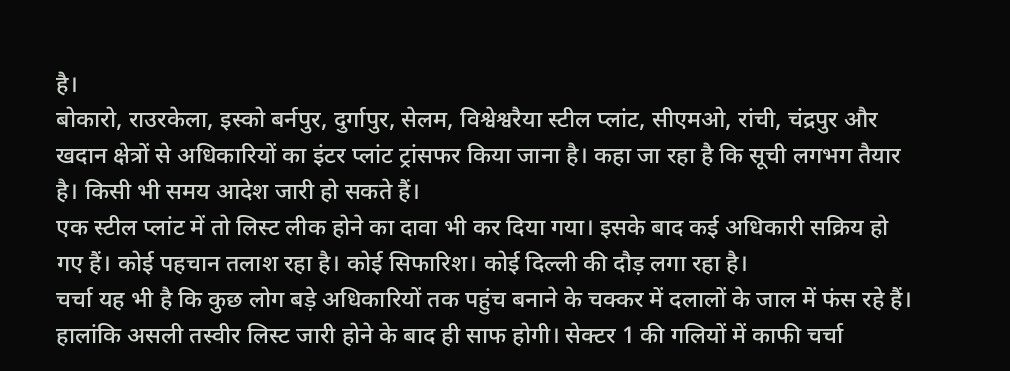है।
बोकारो, राउरकेला, इस्को बर्नपुर, दुर्गापुर, सेलम, विश्वेश्वरैया स्टील प्लांट, सीएमओ, रांची, चंद्रपुर और खदान क्षेत्रों से अधिकारियों का इंटर प्लांट ट्रांसफर किया जाना है। कहा जा रहा है कि सूची लगभग तैयार है। किसी भी समय आदेश जारी हो सकते हैं।
एक स्टील प्लांट में तो लिस्ट लीक होने का दावा भी कर दिया गया। इसके बाद कई अधिकारी सक्रिय हो गए हैं। कोई पहचान तलाश रहा है। कोई सिफारिश। कोई दिल्ली की दौड़ लगा रहा है।
चर्चा यह भी है कि कुछ लोग बड़े अधिकारियों तक पहुंच बनाने के चक्कर में दलालों के जाल में फंस रहे हैं। हालांकि असली तस्वीर लिस्ट जारी होने के बाद ही साफ होगी। सेक्टर 1 की गलियों में काफी चर्चा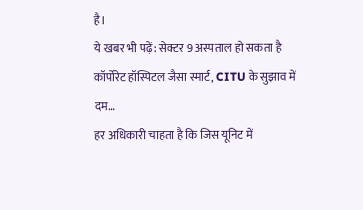है।
ये खबर भी पढ़ें: सेक्टर 9 अस्पताल हो सकता है कॉर्पोरेट हॉस्पिटल जैसा स्मार्ट, CITU के सुझाव में दम…
हर अधिकारी चाहता है कि जिस यूनिट में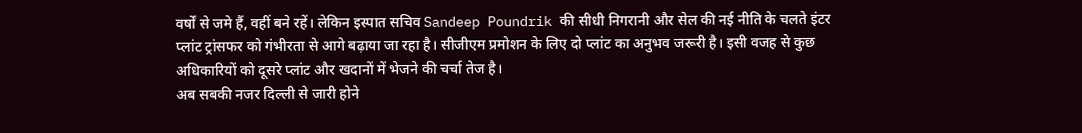वर्षों से जमे हैं, वहीं बने रहें। लेकिन इस्पात सचिव Sandeep Poundrik की सीधी निगरानी और सेल की नई नीति के चलते इंटर प्लांट ट्रांसफर को गंभीरता से आगे बढ़ाया जा रहा है। सीजीएम प्रमोशन के लिए दो प्लांट का अनुभव जरूरी है। इसी वजह से कुछ अधिकारियों को दूसरे प्लांट और खदानों में भेजने की चर्चा तेज है।
अब सबकी नजर दिल्ली से जारी होने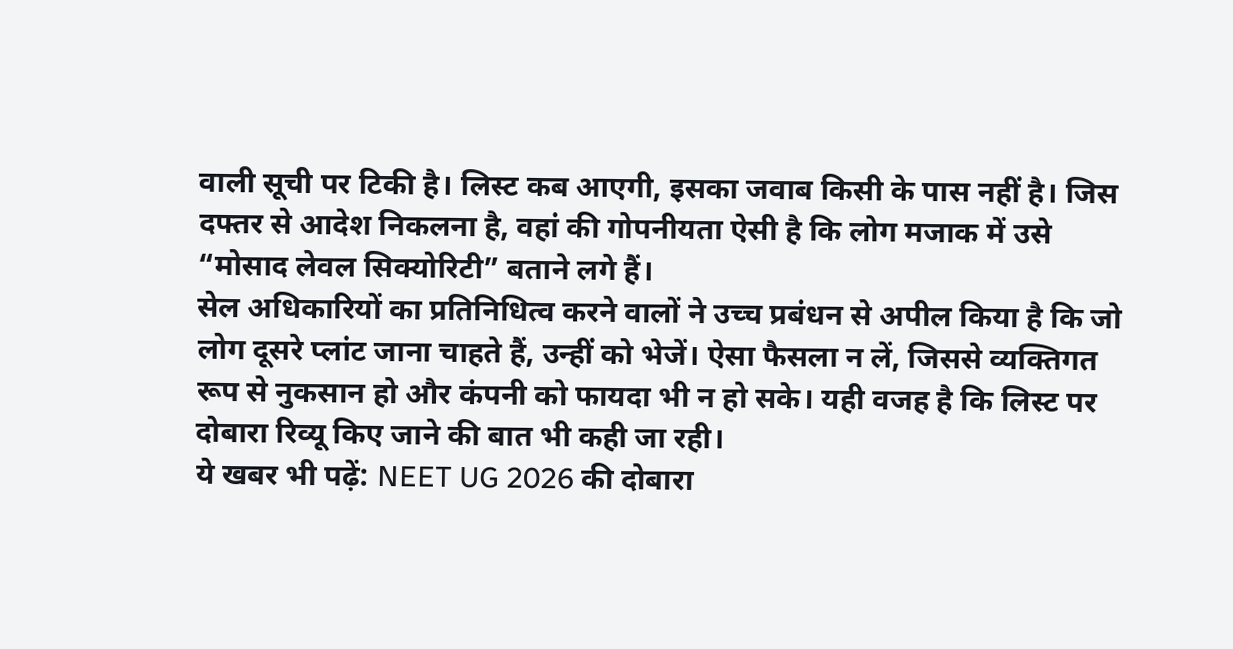वाली सूची पर टिकी है। लिस्ट कब आएगी, इसका जवाब किसी के पास नहीं है। जिस दफ्तर से आदेश निकलना है, वहां की गोपनीयता ऐसी है कि लोग मजाक में उसे “मोसाद लेवल सिक्योरिटी” बताने लगे हैं।
सेल अधिकारियों का प्रतिनिधित्व करने वालों ने उच्च प्रबंधन से अपील किया है कि जो लोग दूसरे प्लांट जाना चाहते हैं, उन्हीं को भेजें। ऐसा फैसला न लें, जिससे व्यक्तिगत रूप से नुकसान हो और कंपनी को फायदा भी न हो सके। यही वजह है कि लिस्ट पर दोबारा रिव्यू किए जाने की बात भी कही जा रही।
ये खबर भी पढ़ें: NEET UG 2026 की दोबारा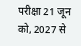परीक्षा 21 जून को, 2027 से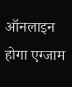ऑनलाइन होगा एग्जाम